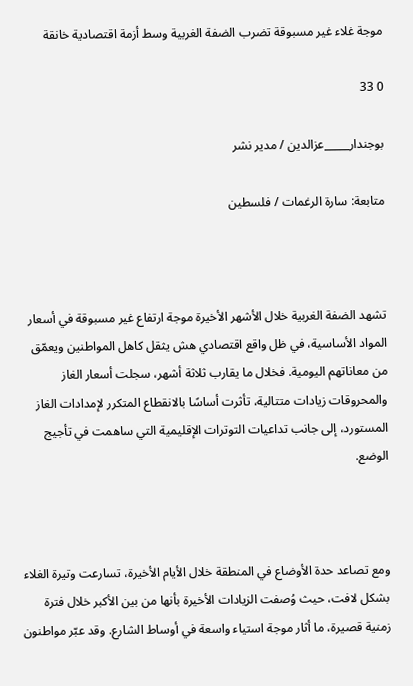موجة غلاء غير مسبوقة تضرب الضفة الغربية وسط أزمة اقتصادية خانقة

0 33

بوجندار_____عزالدين / مدير نشر

متابعة: سارة الرغمات / فلسطين



تشهد الضفة الغربية خلال الأشهر الأخيرة موجة ارتفاع غير مسبوقة في أسعار المواد الأساسية، في ظل واقع اقتصادي هش يثقل كاهل المواطنين ويعمّق من معاناتهم اليومية. فخلال ما يقارب ثلاثة أشهر، سجلت أسعار الغاز والمحروقات زيادات متتالية، تأثرت أساسًا بالانقطاع المتكرر لإمدادات الغاز المستورد، إلى جانب تداعيات التوترات الإقليمية التي ساهمت في تأجيج الوضع.



ومع تصاعد حدة الأوضاع في المنطقة خلال الأيام الأخيرة، تسارعت وتيرة الغلاء بشكل لافت، حيث وُصفت الزيادات الأخيرة بأنها من بين الأكبر خلال فترة زمنية قصيرة، ما أثار موجة استياء واسعة في أوساط الشارع. وقد عبّر مواطنون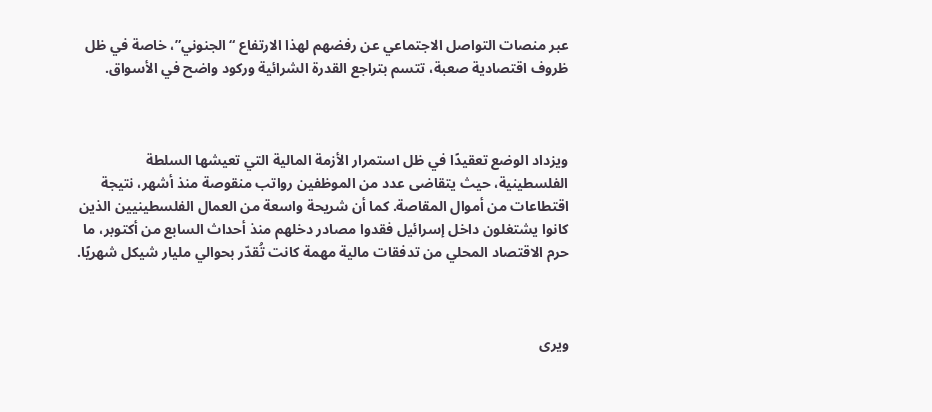عبر منصات التواصل الاجتماعي عن رفضهم لهذا الارتفاع “الجنوني”، خاصة في ظل ظروف اقتصادية صعبة، تتسم بتراجع القدرة الشرائية وركود واضح في الأسواق.



ويزداد الوضع تعقيدًا في ظل استمرار الأزمة المالية التي تعيشها السلطة الفلسطينية، حيث يتقاضى عدد من الموظفين رواتب منقوصة منذ أشهر، نتيجة اقتطاعات من أموال المقاصة. كما أن شريحة واسعة من العمال الفلسطينيين الذين كانوا يشتغلون داخل إسرائيل فقدوا مصادر دخلهم منذ أحداث السابع من أكتوبر، ما حرم الاقتصاد المحلي من تدفقات مالية مهمة كانت تُقدّر بحوالي مليار شيكل شهريًا.



ويرى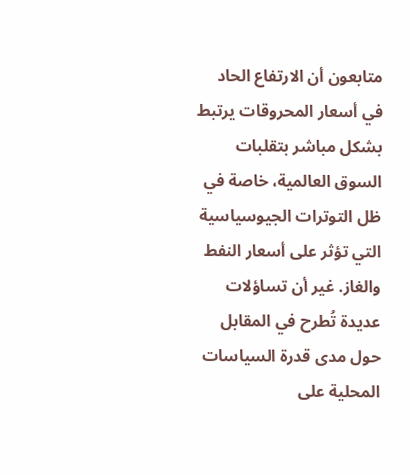متابعون أن الارتفاع الحاد في أسعار المحروقات يرتبط بشكل مباشر بتقلبات السوق العالمية، خاصة في ظل التوترات الجيوسياسية التي تؤثر على أسعار النفط والغاز. غير أن تساؤلات عديدة تُطرح في المقابل حول مدى قدرة السياسات المحلية على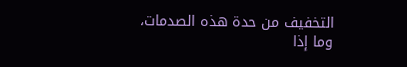التخفيف من حدة هذه الصدمات، وما إذا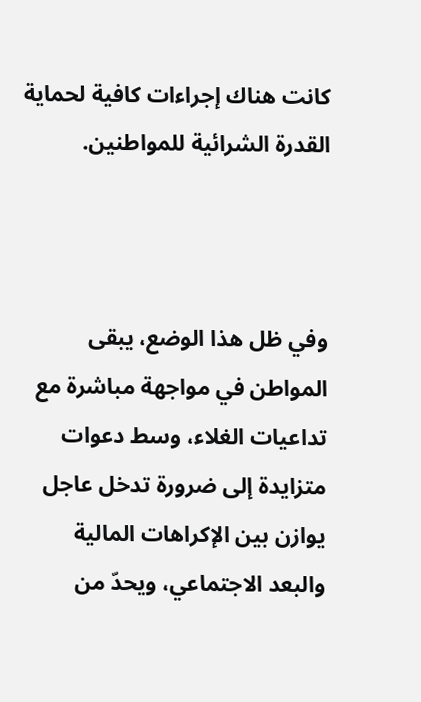كانت هناك إجراءات كافية لحماية القدرة الشرائية للمواطنين.



وفي ظل هذا الوضع، يبقى المواطن في مواجهة مباشرة مع تداعيات الغلاء، وسط دعوات متزايدة إلى ضرورة تدخل عاجل يوازن بين الإكراهات المالية والبعد الاجتماعي، ويحدّ من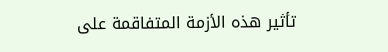تأثير هذه الأزمة المتفاقمة على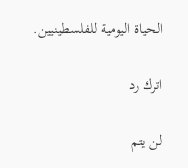الحياة اليومية للفلسطينيين.

اترك رد

لن يتم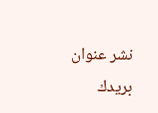نشر عنوان بريدك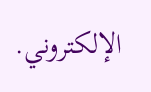الإلكتروني.